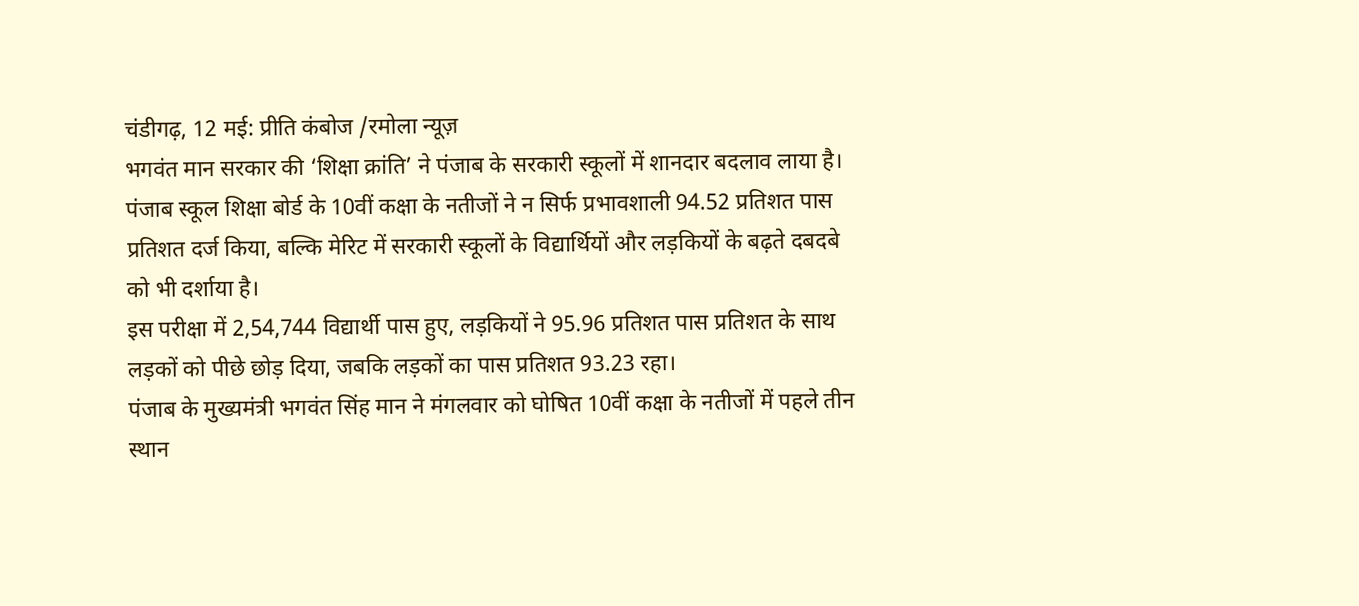चंडीगढ़, 12 मई: प्रीति कंबोज /रमोला न्यूज़
भगवंत मान सरकार की ‘शिक्षा क्रांति’ ने पंजाब के सरकारी स्कूलों में शानदार बदलाव लाया है। पंजाब स्कूल शिक्षा बोर्ड के 10वीं कक्षा के नतीजों ने न सिर्फ प्रभावशाली 94.52 प्रतिशत पास प्रतिशत दर्ज किया, बल्कि मेरिट में सरकारी स्कूलों के विद्यार्थियों और लड़कियों के बढ़ते दबदबे को भी दर्शाया है।
इस परीक्षा में 2,54,744 विद्यार्थी पास हुए, लड़कियों ने 95.96 प्रतिशत पास प्रतिशत के साथ लड़कों को पीछे छोड़ दिया, जबकि लड़कों का पास प्रतिशत 93.23 रहा।
पंजाब के मुख्यमंत्री भगवंत सिंह मान ने मंगलवार को घोषित 10वीं कक्षा के नतीजों में पहले तीन स्थान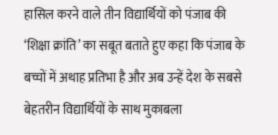हासिल करने वाले तीन विद्यार्थियों को पंजाब की ‘शिक्षा क्रांति’ का सबूत बताते हुए कहा कि पंजाब के बच्चों में अथाह प्रतिभा है और अब उन्हें देश के सबसे बेहतरीन विद्यार्थियों के साथ मुकाबला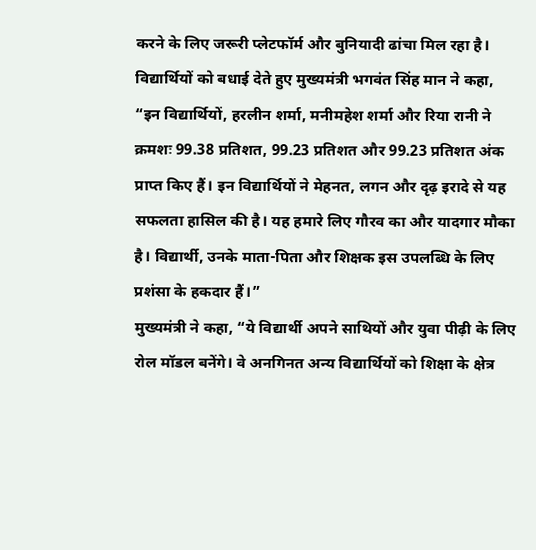करने के लिए जरूरी प्लेटफॉर्म और बुनियादी ढांचा मिल रहा है।
विद्यार्थियों को बधाई देते हुए मुख्यमंत्री भगवंत सिंह मान ने कहा, “इन विद्यार्थियों, हरलीन शर्मा, मनीमहेश शर्मा और रिया रानी ने क्रमशः 99.38 प्रतिशत, 99.23 प्रतिशत और 99.23 प्रतिशत अंक प्राप्त किए हैं। इन विद्यार्थियों ने मेहनत, लगन और दृढ़ इरादे से यह सफलता हासिल की है। यह हमारे लिए गौरव का और यादगार मौका है। विद्यार्थी, उनके माता-पिता और शिक्षक इस उपलब्धि के लिए प्रशंसा के हकदार हैं।”
मुख्यमंत्री ने कहा, “ये विद्यार्थी अपने साथियों और युवा पीढ़ी के लिए रोल मॉडल बनेंगे। वे अनगिनत अन्य विद्यार्थियों को शिक्षा के क्षेत्र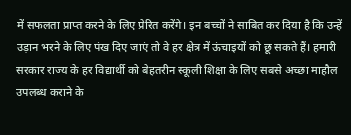में सफलता प्राप्त करने के लिए प्रेरित करेंगे। इन बच्चों ने साबित कर दिया है कि उन्हें उड़ान भरने के लिए पंख दिए जाएं तो वे हर क्षेत्र में ऊंचाइयों को छू सकते हैं। हमारी सरकार राज्य के हर विद्यार्थी को बेहतरीन स्कूली शिक्षा के लिए सबसे अच्छा माहौल उपलब्ध कराने के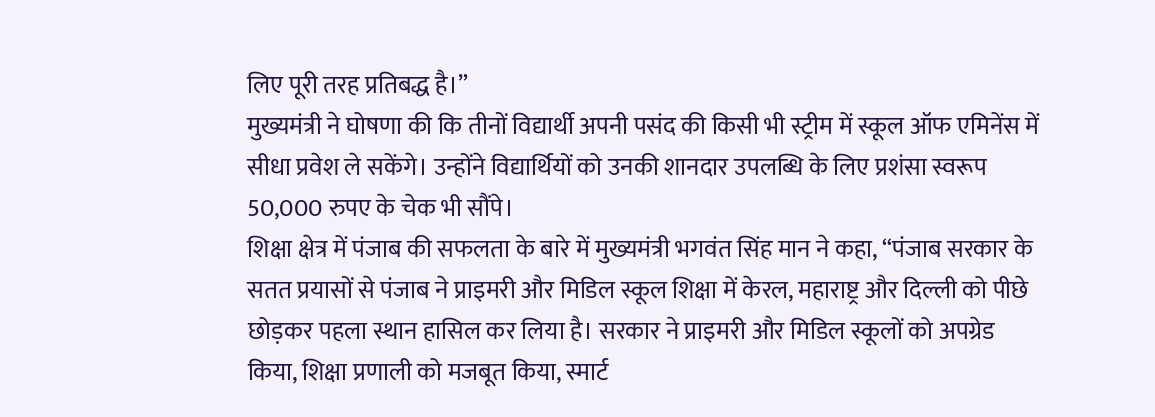लिए पूरी तरह प्रतिबद्ध है।”
मुख्यमंत्री ने घोषणा की कि तीनों विद्यार्थी अपनी पसंद की किसी भी स्ट्रीम में स्कूल ऑफ एमिनेंस में सीधा प्रवेश ले सकेंगे। उन्होंने विद्यार्थियों को उनकी शानदार उपलब्धि के लिए प्रशंसा स्वरूप 50,000 रुपए के चेक भी सौंपे।
शिक्षा क्षेत्र में पंजाब की सफलता के बारे में मुख्यमंत्री भगवंत सिंह मान ने कहा, “पंजाब सरकार के सतत प्रयासों से पंजाब ने प्राइमरी और मिडिल स्कूल शिक्षा में केरल, महाराष्ट्र और दिल्ली को पीछे छोड़कर पहला स्थान हासिल कर लिया है। सरकार ने प्राइमरी और मिडिल स्कूलों को अपग्रेड किया, शिक्षा प्रणाली को मजबूत किया, स्मार्ट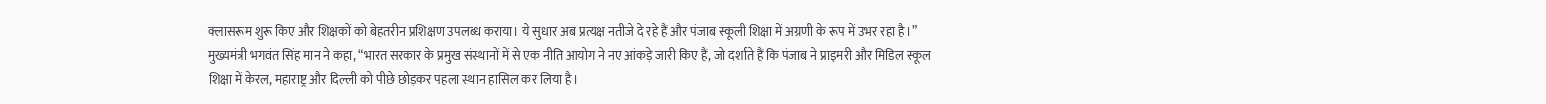क्लासरूम शुरू किए और शिक्षकों को बेहतरीन प्रशिक्षण उपलब्ध कराया। ये सुधार अब प्रत्यक्ष नतीजे दे रहे हैं और पंजाब स्कूली शिक्षा में अग्रणी के रूप में उभर रहा है।”
मुख्यमंत्री भगवंत सिंह मान ने कहा, “भारत सरकार के प्रमुख संस्थानों में से एक नीति आयोग ने नए आंकड़े जारी किए हैं, जो दर्शाते हैं कि पंजाब ने प्राइमरी और मिडिल स्कूल शिक्षा में केरल, महाराष्ट्र और दिल्ली को पीछे छोड़कर पहला स्थान हासिल कर लिया है।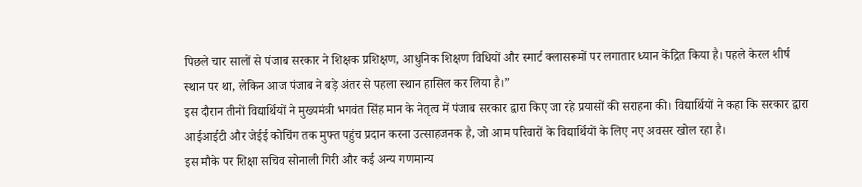पिछले चार सालों से पंजाब सरकार ने शिक्षक प्रशिक्षण, आधुनिक शिक्षण विधियों और स्मार्ट क्लासरूमों पर लगातार ध्यान केंद्रित किया है। पहले केरल शीर्ष स्थान पर था, लेकिन आज पंजाब ने बड़े अंतर से पहला स्थान हासिल कर लिया है।”
इस दौरान तीनों विद्यार्थियों ने मुख्यमंत्री भगवंत सिंह मान के नेतृत्व में पंजाब सरकार द्वारा किए जा रहे प्रयासों की सराहना की। विद्यार्थियों ने कहा कि सरकार द्वारा आईआईटी और जेईई कोचिंग तक मुफ्त पहुंच प्रदान करना उत्साहजनक है, जो आम परिवारों के विद्यार्थियों के लिए नए अवसर खोल रहा है।
इस मौके पर शिक्षा सचिव सोनाली गिरी और कई अन्य गणमान्य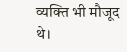व्यक्ति भी मौजूद थे।